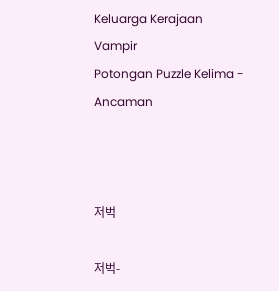Keluarga Kerajaan Vampir
Potongan Puzzle Kelima - Ancaman



저벅

저벅-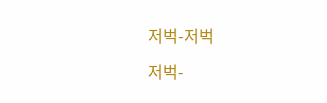저벅-저벅

저벅-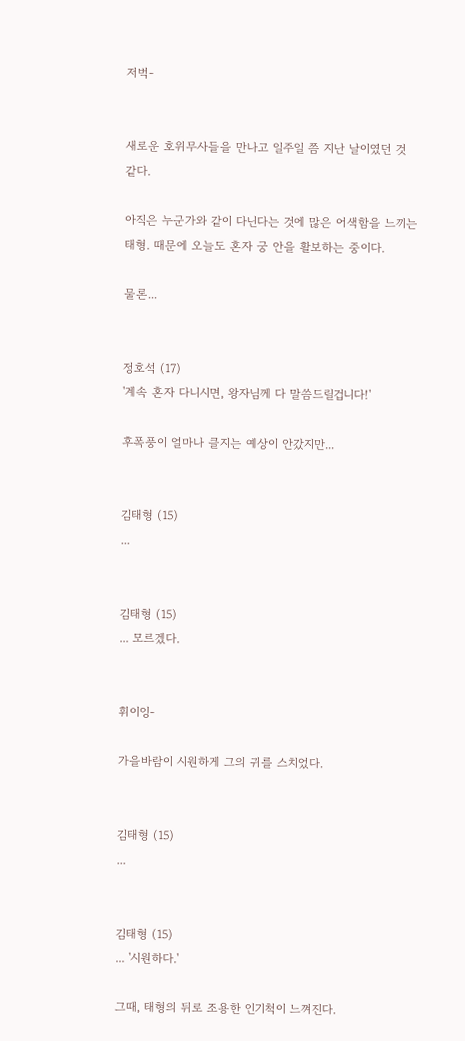저벅-


새로운 호위무사들을 만나고 일주일 쯤 지난 날이였던 것 같다.

아직은 누군가와 같이 다닌다는 것에 많은 어색함을 느끼는 태형. 때문에 오늘도 혼자 궁 안을 활보하는 중이다.

물론...


정호석 (17)
'계속 혼자 다니시면, 왕자님께 다 말씀드릴겁니다!'

후폭풍이 얼마나 클지는 예상이 안갔지만...


김태형 (15)
...


김태형 (15)
... 모르겠다.


휘이잉-

가을바람이 시원하게 그의 귀를 스치었다.


김태형 (15)
...


김태형 (15)
... '시원하다.'

그때, 태형의 뒤로 조용한 인기척이 느껴진다.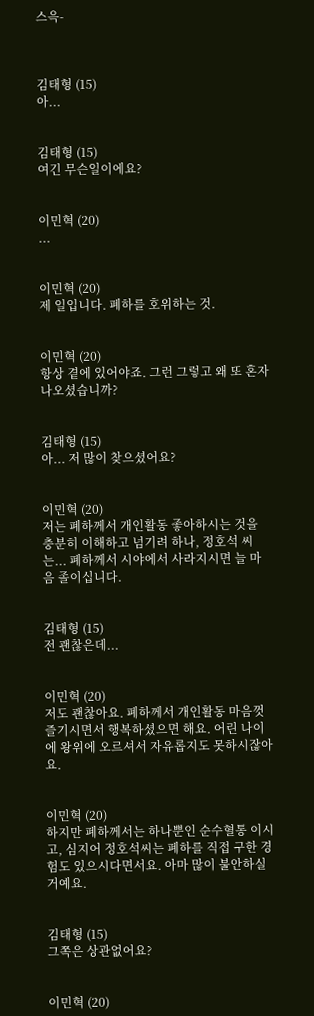스윽-



김태형 (15)
아...


김태형 (15)
여긴 무슨일이에요?


이민혁 (20)
...


이민혁 (20)
제 일입니다. 폐하를 호위하는 것.


이민혁 (20)
항상 곁에 있어야죠. 그런 그렇고 왜 또 혼자 나오셨습니까?


김태형 (15)
아... 저 많이 찾으셨어요?


이민혁 (20)
저는 폐하께서 개인활동 좋아하시는 것을 충분히 이해하고 넘기려 하나, 정호석 씨는... 폐하께서 시야에서 사라지시면 늘 마음 졸이십니다.


김태형 (15)
전 괜찮은데...


이민혁 (20)
저도 괜찮아요. 폐하께서 개인활동 마음껏 즐기시면서 행복하셨으면 해요. 어린 나이에 왕위에 오르셔서 자유롭지도 못하시잖아요.


이민혁 (20)
하지만 폐하께서는 하나뿐인 순수혈통 이시고, 심지어 정호석씨는 폐하를 직접 구한 경험도 있으시다면서요. 아마 많이 불안하실 거예요.


김태형 (15)
그쪽은 상관없어요?


이민혁 (20)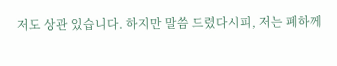저도 상관 있습니다. 하지만 말씀 드렸다시피, 저는 폐하께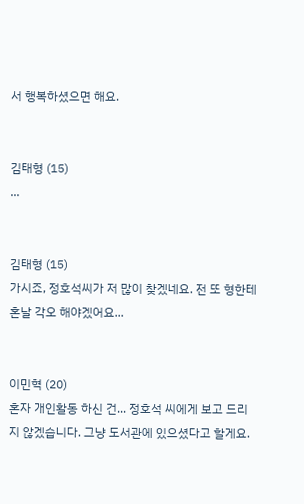서 행복하셨으면 해요.


김태형 (15)
...


김태형 (15)
가시죠, 정호석씨가 저 많이 찾겠네요. 전 또 형한테 혼날 각오 해야겠어요...


이민혁 (20)
혼자 개인활동 하신 건... 정호석 씨에게 보고 드리지 않겠습니다. 그냥 도서관에 있으셨다고 할게요.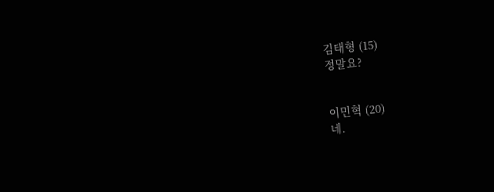김태형 (15)
정말요?


이민혁 (20)
네.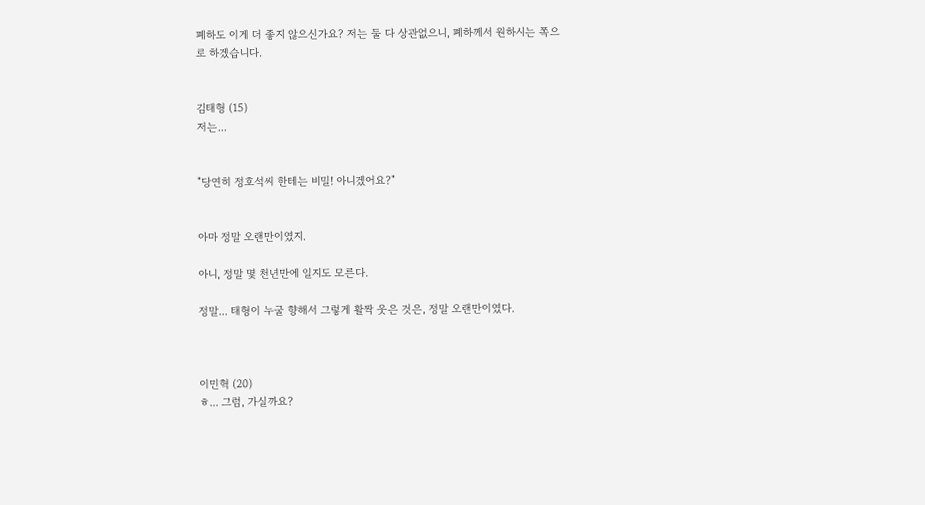폐하도 이게 더 좋지 않으신가요? 저는 둘 다 상관없으니, 폐하께서 원하시는 쪽으로 하겠습니다.


김태형 (15)
저는...


"당연히 정호석씨 한테는 비밀! 아니겠어요?"


아마 정말 오랜만이였지.

아니, 정말 몇 천년만에 일지도 모른다.

정말... 태형이 누굴 향해서 그렇게 활짝 웃은 것은, 정말 오랜만이였다.



이민혁 (20)
ㅎ... 그럼, 가실까요?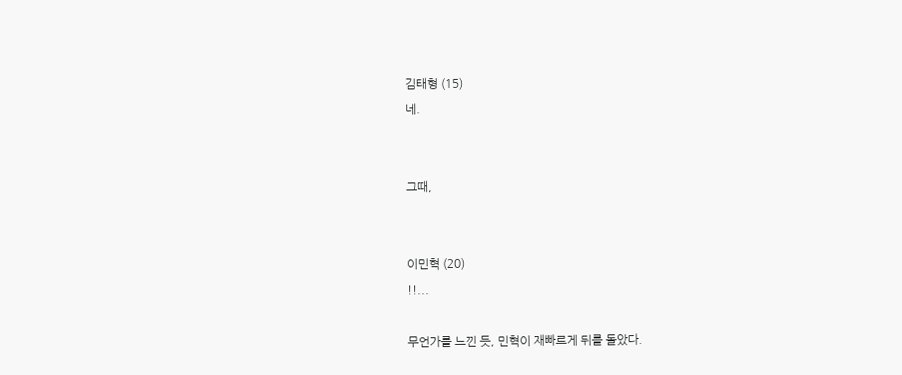김태형 (15)
네.


그때,


이민혁 (20)
!!...

무언가를 느낀 듯, 민혁이 재빠르게 뒤를 돌았다.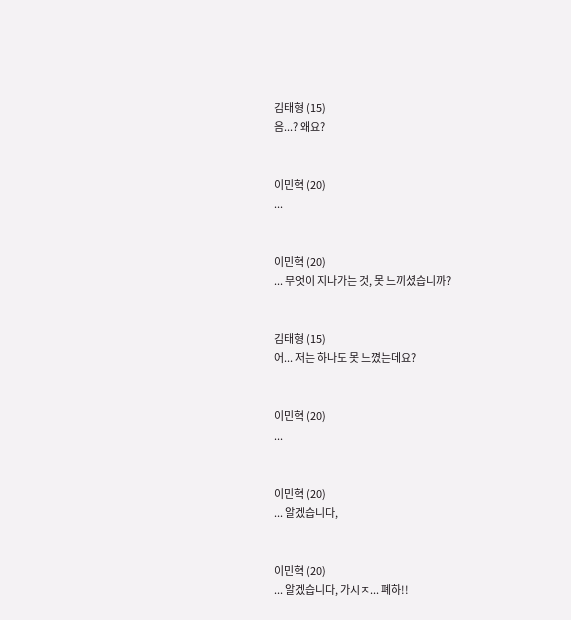김태형 (15)
음...? 왜요?


이민혁 (20)
...


이민혁 (20)
... 무엇이 지나가는 것, 못 느끼셨습니까?


김태형 (15)
어... 저는 하나도 못 느꼈는데요?


이민혁 (20)
...


이민혁 (20)
... 알겠습니다,


이민혁 (20)
... 알겠습니다, 가시ㅈ... 폐하!!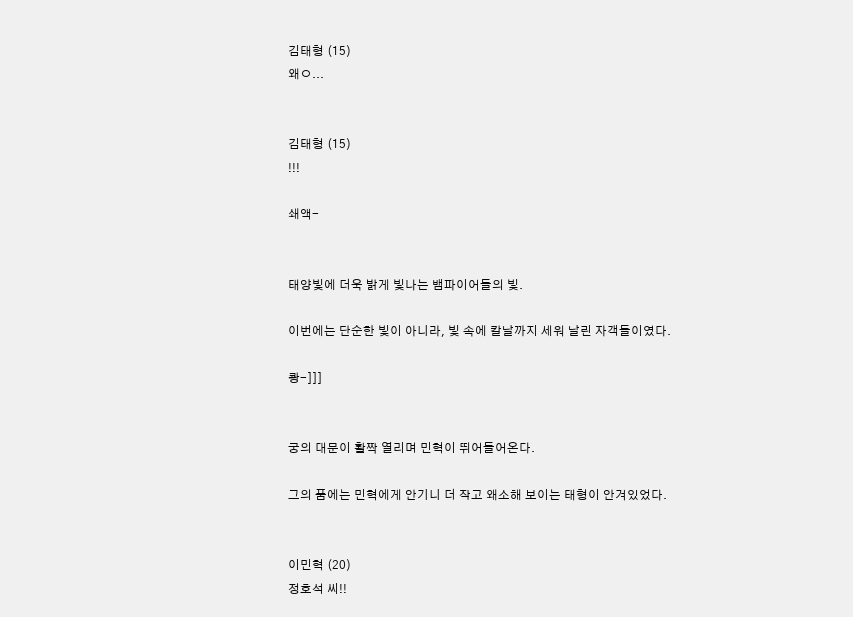김태형 (15)
왜ㅇ...


김태형 (15)
!!!

쇄액-


태양빛에 더욱 밝게 빛나는 뱀파이어들의 빛.

이번에는 단순한 빛이 아니라, 빛 속에 칼날까지 세워 날린 자객들이였다.

쾅-]]]


궁의 대문이 활짝 열리며 민혁이 뛰어들어온다.

그의 품에는 민혁에게 안기니 더 작고 왜소해 보이는 태형이 안겨있었다.


이민혁 (20)
정호석 씨!!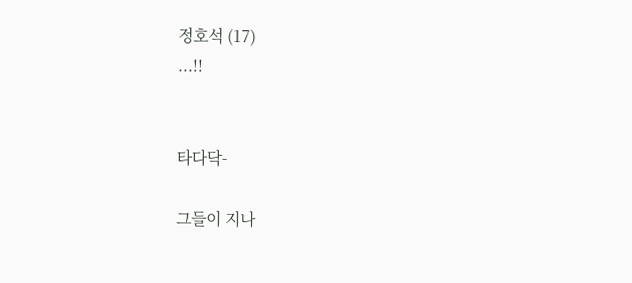정호석 (17)
...!!


타다닥-

그들이 지나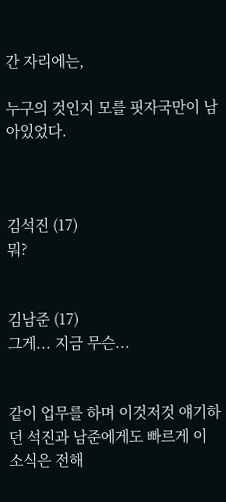간 자리에는,

누구의 것인지 모를 핏자국만이 남아있었다.



김석진 (17)
뭐?


김남준 (17)
그게... 지금 무슨...


같이 업무를 하며 이것저것 얘기하던 석진과 남준에게도 빠르게 이 소식은 전해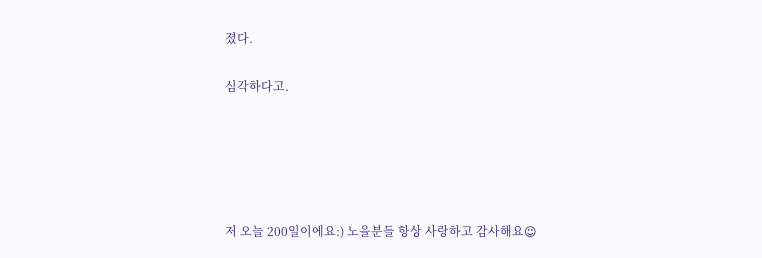졌다.

심각하다고.





저 오늘 200일이에요:) 노을분들 항상 사랑하고 감사해요☺